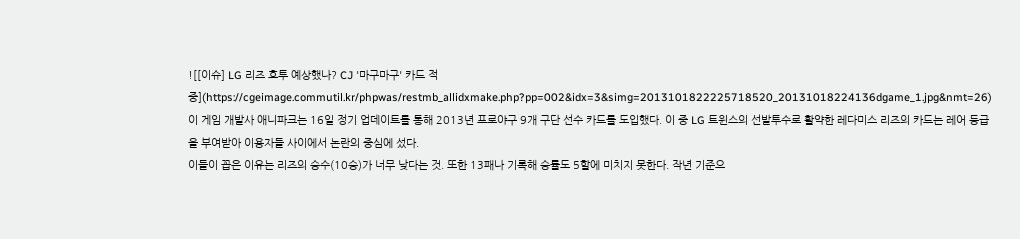![[이슈] LG 리즈 호투 예상했나? CJ '마구마구' 카드 적중](https://cgeimage.commutil.kr/phpwas/restmb_allidxmake.php?pp=002&idx=3&simg=2013101822225718520_20131018224136dgame_1.jpg&nmt=26)
이 게임 개발사 애니파크는 16일 정기 업데이트를 통해 2013년 프로야구 9개 구단 선수 카드를 도입했다. 이 중 LG 트윈스의 선발투수로 활약한 레다미스 리즈의 카드는 레어 등급을 부여받아 이용자들 사이에서 논란의 중심에 섰다.
이들이 꼽은 이유는 리즈의 승수(10승)가 너무 낮다는 것. 또한 13패나 기록해 승률도 5할에 미치지 못한다. 작년 기준으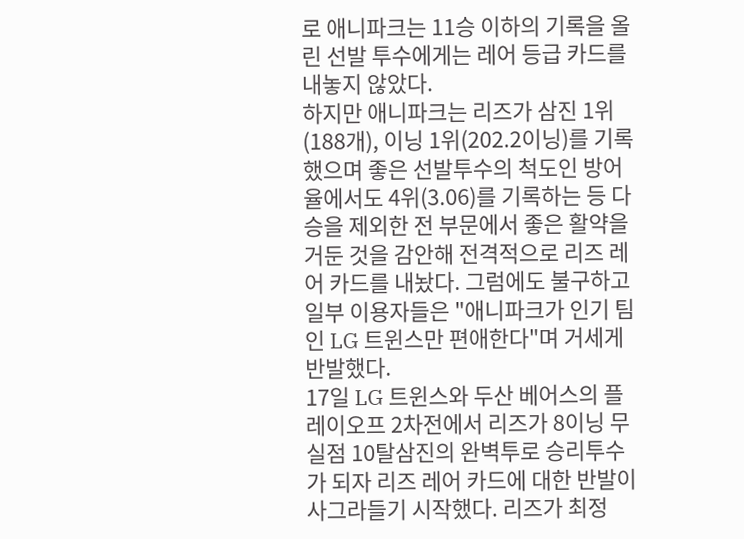로 애니파크는 11승 이하의 기록을 올린 선발 투수에게는 레어 등급 카드를 내놓지 않았다.
하지만 애니파크는 리즈가 삼진 1위(188개), 이닝 1위(202.2이닝)를 기록했으며 좋은 선발투수의 척도인 방어율에서도 4위(3.06)를 기록하는 등 다승을 제외한 전 부문에서 좋은 활약을 거둔 것을 감안해 전격적으로 리즈 레어 카드를 내놨다. 그럼에도 불구하고 일부 이용자들은 "애니파크가 인기 팀인 LG 트윈스만 편애한다"며 거세게 반발했다.
17일 LG 트윈스와 두산 베어스의 플레이오프 2차전에서 리즈가 8이닝 무실점 10탈삼진의 완벽투로 승리투수가 되자 리즈 레어 카드에 대한 반발이 사그라들기 시작했다. 리즈가 최정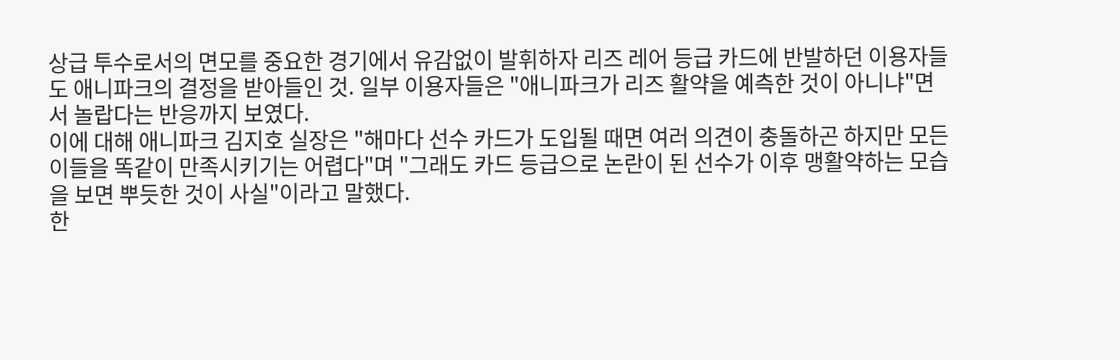상급 투수로서의 면모를 중요한 경기에서 유감없이 발휘하자 리즈 레어 등급 카드에 반발하던 이용자들도 애니파크의 결정을 받아들인 것. 일부 이용자들은 "애니파크가 리즈 활약을 예측한 것이 아니냐"면서 놀랍다는 반응까지 보였다.
이에 대해 애니파크 김지호 실장은 "해마다 선수 카드가 도입될 때면 여러 의견이 충돌하곤 하지만 모든 이들을 똑같이 만족시키기는 어렵다"며 "그래도 카드 등급으로 논란이 된 선수가 이후 맹활약하는 모습을 보면 뿌듯한 것이 사실"이라고 말했다.
한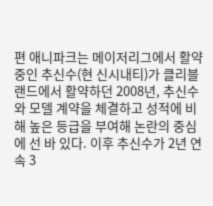편 애니파크는 메이저리그에서 활약 중인 추신수(현 신시내티)가 클리블랜드에서 활약하던 2008년, 추신수와 모델 계약을 체결하고 성적에 비해 높은 등급을 부여해 논란의 중심에 선 바 있다. 이후 추신수가 2년 연속 3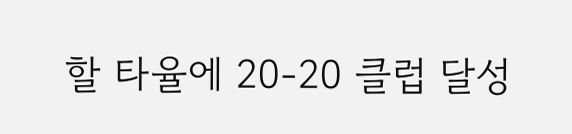할 타율에 20-20 클럽 달성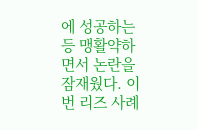에 성공하는 등 맹활약하면서 논란을 잠재웠다. 이번 리즈 사례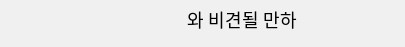와 비견될 만하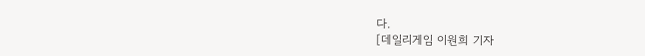다.
[데일리게임 이원희 기자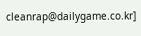cleanrap@dailygame.co.kr]